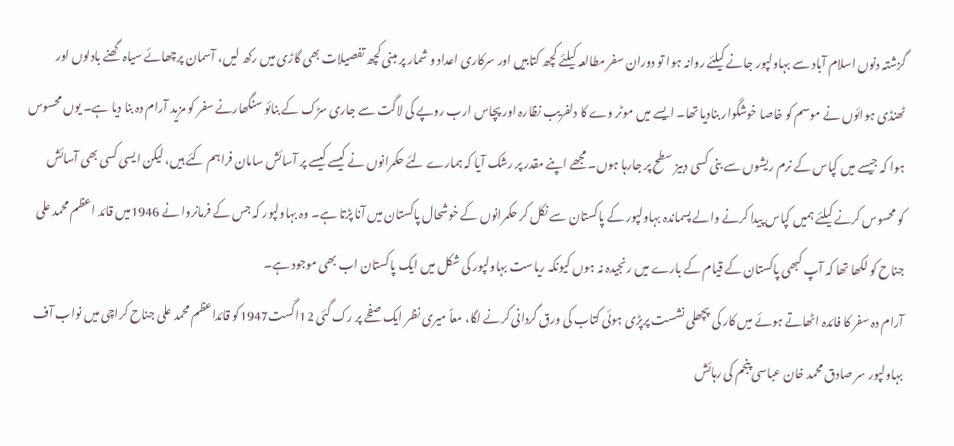گزشتہ دنوں اسلام آباد سے بہاولپور جانے کیلئے روانہ ہوا تو دوران سفر مطالعہ کیلئے کچھ کتابیں اور سرکاری اعداد و شمار پر مبنی کچھ تفصیلات بھی گاڑی میں رکھ لیں، آسمان پرچھائے سیاہ گھنے بادلوں اور ٹھنڈی ہوائوں نے موسم کو خاصا خوشگوار بنادیا تھا۔ ایسے میں موٹر وے کا دلفریب نظارہ اور پچاس ارب روپے کی لاگت سے جاری سڑک کے بنائو سنگھارنے سفر کو مزید آرام دہ بنا دیا ہے۔ یوں محسوس ہوا کہ جیسے میں کپاس کے نرم ریشوں سے بنی کسی دبیز سطح پر جارہا ہوں۔ مجھے اپنے مقدر پر رشک آیا کہ ہمارے لئے حکمرانوں نے کیسے کیسے پر آسائش سامان فراہم کئے ہیں، لیکن ایسی کسی بھی آسائش کو محسوس کرنے کیلئے ہمیں کپاس پیدا کرنے والے پسماندہ بہاولپور کے پاکستان سے نکل کر حکمرانوں کے خوشحال پاکستان میں آنا پڑتا ہے۔ وہ بہاولپور کہ جس کے فرمانروا نے 1946میں قائد اعظم محمد علی جناح کو لکھا تھا کہ آپ کبھی پاکستان کے قیام کے بارے میں رنجیدہ نہ ہوں کیونکہ ریاست بہاولپور کی شکل میں ایک پاکستان اب بھی موجود ہے۔
آرام دہ سفر کا فائدہ اٹھاتے ہوئے میں کار کی پچھلی نشست پرپڑی ہوئی کتاب کی ورق گردانی کرنے لگا، معاً میری نظر ایک صفحے پر رک گئی 12اگست1947کو قائداعظم محمد علی جناح کراچی میں نواب آف بہاولپور سر صادق محمد خان عباسی پنجم کی رہائش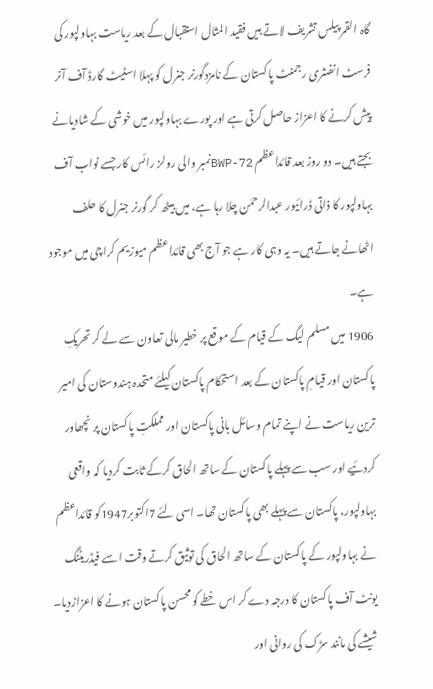گاہ القمر پیلس تشریف لاتے ہیں فقید المثال استقبال کے بعد ریاست بہاولپور کی فرسٹ انفنٹری رجمنٹ پاکستان کے نامزدگورنر جنرل کو پہلا اسٹیٹ گارڈ آف آنر پیش کرنے کا اعزاز حاصل کرتی ہے اور پورے بہاولپور میں خوشی کے شادیانے بجتے ہیں۔ دو روز بعد قائداعظم BWP-72نمبر والی رولز رائس کار جسے نواب آف بہاولپور کا ذاتی ڈرائیور عبدالرحمٰن چلا رہا ہے، میں بیٹھ کر گورنر جنرل کا حلف اٹھانے جاتے ہیں۔ یہ وہی کار ہے جو آج بھی قائداعظم میوزیم کراچی میں موجود ہے۔
1906 میں مسلم لیگ کے قیام کے موقع پر خطیر مالی تعاون سے لے کر تحریکِ پاکستان اور قیامِ پاکستان کے بعد استحکام پاکستان کیلئے متحدہ ہندوستان کی امیر ترین ریاست نے اپنے تمام وسائل بانی پاکستان اور مملکتِ پاکستان پر نچھاور کردئیے اور سب سے پہلے پاکستان کے ساتھ الحاق کرکے ثابت کردیا کہ واقعی بہاولپور، پاکستان سے پہلے بھی پاکستان تھا۔ اسی لئے 7اکتوبر1947کو قائداعظم نے بہاولپور کے پاکستان کے ساتھ الحاق کی توثیق کرتے وقت اسے فیڈریٹنگ یونٹ آف پاکستان کا درجہ دے کر اس خطے کو محسن پاکستان ہونے کا اعزازدیا۔
شیشے کی مانند سڑک کی روانی اور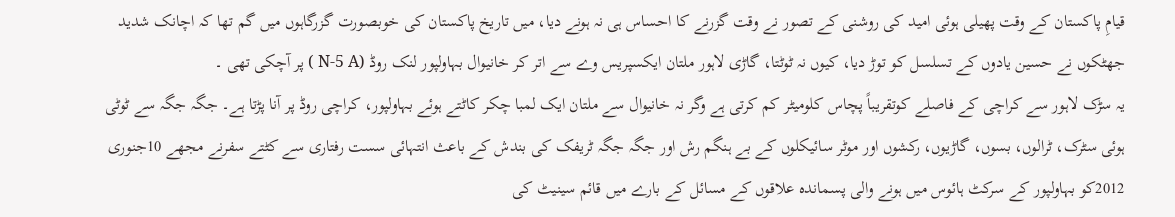قیامِ پاکستان کے وقت پھیلی ہوئی امید کی روشنی کے تصور نے وقت گزرنے کا احساس ہی نہ ہونے دیا، میں تاریخ پاکستان کی خوبصورت گزرگاہوں میں گم تھا کہ اچانک شدید جھٹکوں نے حسین یادوں کے تسلسل کو توڑ دیا، کیوں نہ ٹوٹتا، گاڑی لاہور ملتان ایکسپریس وے سے اتر کر خانیوال بہاولپور لنک روڈ (N-5 A ) پر آچکی تھی ۔
یہ سڑک لاہور سے کراچی کے فاصلے کوتقریباً پچاس کلومیٹر کم کرتی ہے وگر نہ خانیوال سے ملتان ایک لمبا چکر کاٹتے ہوئے بہاولپور، کراچی روڈ پر آنا پڑتا ہے۔ جگہ جگہ سے ٹوٹی ہوئی سٹرک، ٹرالوں، بسوں، گاڑیوں، رکشوں اور موٹر سائیکلوں کے بے ہنگم رش اور جگہ جگہ ٹریفک کی بندش کے باعث انتہائی سست رفتاری سے کٹتے سفرنے مجھے 10جنوری 2012کو بہاولپور کے سرکٹ ہائوس میں ہونے والی پسماندہ علاقوں کے مسائل کے بارے میں قائم سینیٹ کی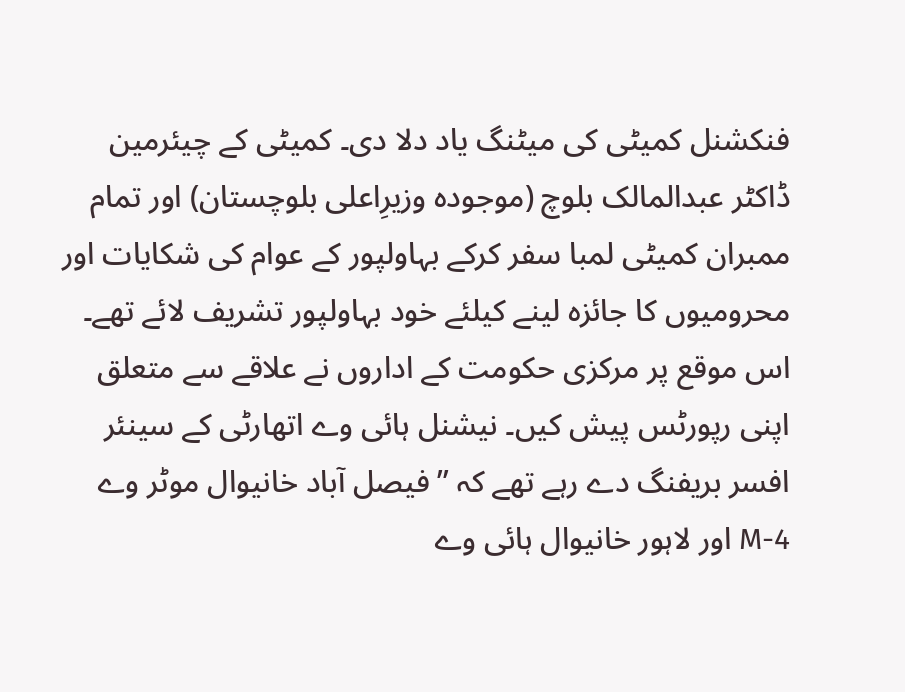فنکشنل کمیٹی کی میٹنگ یاد دلا دی۔ کمیٹی کے چیئرمین ڈاکٹر عبدالمالک بلوچ (موجودہ وزیرِاعلی بلوچستان) اور تمام ممبران کمیٹی لمبا سفر کرکے بہاولپور کے عوام کی شکایات اور محرومیوں کا جائزہ لینے کیلئے خود بہاولپور تشریف لائے تھے۔ اس موقع پر مرکزی حکومت کے اداروں نے علاقے سے متعلق اپنی رپورٹس پیش کیں۔ نیشنل ہائی وے اتھارٹی کے سینئر افسر بریفنگ دے رہے تھے کہ ’’فیصل آباد خانیوال موٹر وے M-4 اور لاہور خانیوال ہائی وے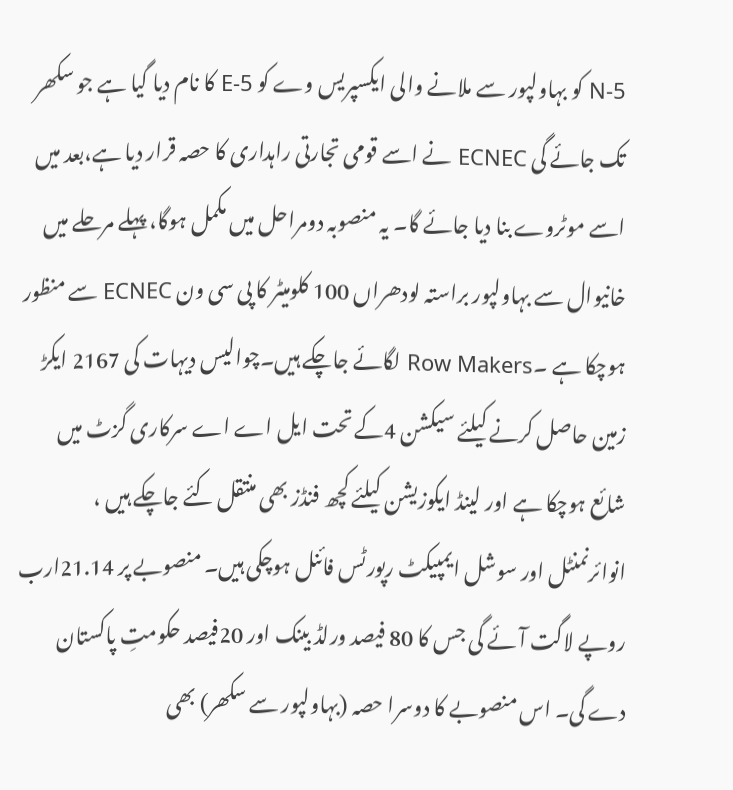N-5 کو بہاولپور سے ملانے والی ایکسپریس وے کو E-5 کا نام دیا گیا ہے جو سکھر تک جائے گی ECNEC نے اسے قومی تجارتی راہداری کا حصہ قرار دیا ہے،بعد میں اسے موٹروے بنا دیا جائے گا۔ یہ منصوبہ دومراحل میں مکمل ہوگا، پہلے مرحلے میں خانیوال سے بہاولپور براستہ لودھراں 100 کلومیٹر کا پی سی ون ECNEC سے منظور ہوچکا ہے ۔Row Makers لگائے جاچکے ہیں۔چوالیس دیہات کی 2167 ایکڑ زمین حاصل کرنے کیلئے سیکشن 4کے تحت ایل اے اے سرکاری گزٹ میں شائع ہوچکا ہے اور لینڈ ایکوزیشن کیلئے کچھ فنڈز بھی منتقل کئے جاچکے ہیں ، انوائرنمنٹل اور سوشل ایمپیکٹ رپورٹس فائنل ہوچکی ہیں۔ منصوبے پر 21.14ارب روپے لاگت آئے گی جس کا 80 فیصد ورلڈ بینک اور 20فیصد حکومتِ پاکستان دے گی۔ اس منصوبے کا دوسرا حصہ (بہاولپور سے سکھر) بھی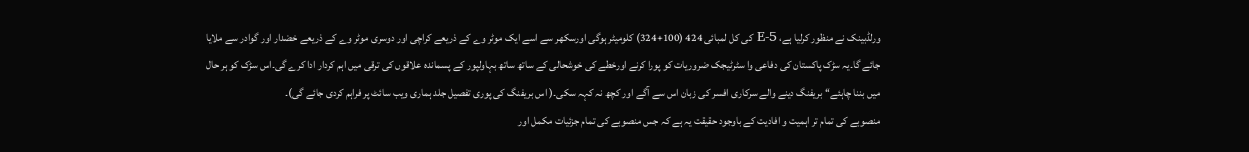ورلڈبینک نے منظور کرلیا ہے، E-5 کی کل لمبائی 424 (100+324) کلومیٹر ہوگی اورسکھر سے اسے ایک موٹر وے کے ذریعے کراچی اور دوسری موٹر وے کے ذریعے خضدار اور گوادر سے ملایا جائے گا۔یہ سڑک پاکستان کی دفاعی وا سٹرٹیجک ضروریات کو پورا کرنے اورخطے کی خوشحالی کے ساتھ ساتھ بہاولپور کے پسماندہ علاقوں کی ترقی میں اہم کردار ادا کرے گی۔اس سڑک کو ہر حال میں بننا چاہئے‘‘ بریفنگ دینے والے سرکاری افسر کی زبان اس سے آگے اور کچھ نہ کہہ سکی۔( اس بریفنگ کی پوری تفصیل جلد ہماری ویب سائٹ پر فراہم کردی جائے گی)۔
منصوبے کی تمام تر اہمیت و افادیت کے باوجود حقیقت یہ ہے کہ جس منصوبے کی تمام جزئیات مکمل اور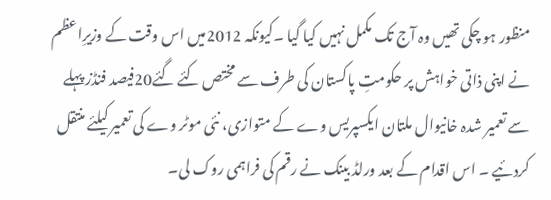منظور ہو چکی تھیں وہ آج تک مکمل نہیں کیا گیا ۔کیونکہ 2012میں اس وقت کے وزیرِاعظم نے اپنی ذاتی خواہش پر حکومتِ پاکستان کی طرف سے مختص کئے گئے20فیصد فنڈز پہلے سے تعمیر شدہ خانیوال ملتان ایکسپریس وے کے متوازی، نئی موٹر وے کی تعمیر کیلئے منتقل کردئیے ۔ اس اقدام کے بعد ورلڈ بینک نے رقم کی فراہمی روک لی۔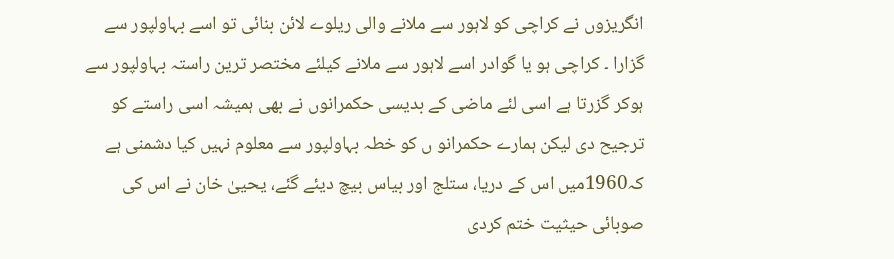انگریزوں نے کراچی کو لاہور سے ملانے والی ریلوے لائن بنائی تو اسے بہاولپور سے گزارا ۔ کراچی ہو یا گوادر اسے لاہور سے ملانے کیلئے مختصر ترین راستہ بہاولپور سے ہوکر گزرتا ہے اسی لئے ماضی کے بدیسی حکمرانوں نے بھی ہمیشہ اسی راستے کو ترجیح دی لیکن ہمارے حکمرانو ں کو خطہ بہاولپور سے معلوم نہیں کیا دشمنی ہے کہ1960میں اس کے دریا، ستلج اور بیاس بیچ دیئے گئے، یحییٰ خان نے اس کی صوبائی حیثیت ختم کردی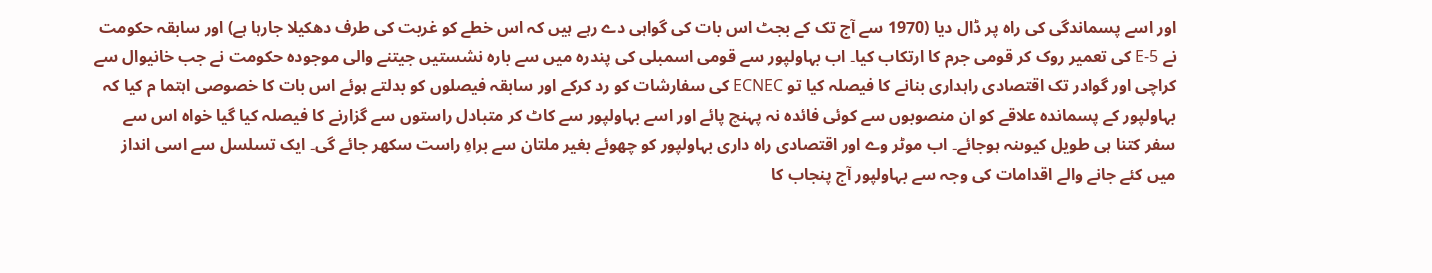اور اسے پسماندگی کی راہ پر ڈال دیا (1970 سے آج تک کے بجٹ اس بات کی گواہی دے رہے ہیں کہ اس خطے کو غربت کی طرف دھکیلا جارہا ہے) اور سابقہ حکومت نے E-5 کی تعمیر روک کر قومی جرم کا ارتکاب کیا۔ اب بہاولپور سے قومی اسمبلی کی پندرہ میں سے بارہ نشستیں جیتنے والی موجودہ حکومت نے جب خانیوال سے کراچی اور گوادر تک اقتصادی راہداری بنانے کا فیصلہ کیا تو ECNEC کی سفارشات کو رد کرکے اور سابقہ فیصلوں کو بدلتے ہوئے اس بات کا خصوصی اہتما م کیا کہ بہاولپور کے پسماندہ علاقے کو ان منصوبوں سے کوئی فائدہ نہ پہنچ پائے اور اسے بہاولپور سے کاٹ کر متبادل راستوں سے گزارنے کا فیصلہ کیا گیا خواہ اس سے سفر کتنا ہی طویل کیوںنہ ہوجائے۔ اب موٹر وے اور اقتصادی راہ داری بہاولپور کو چھوئے بغیر ملتان سے براہِ راست سکھر جائے گی۔ ایک تسلسل سے اسی انداز میں کئے جانے والے اقدامات کی وجہ سے بہاولپور آج پنجاب کا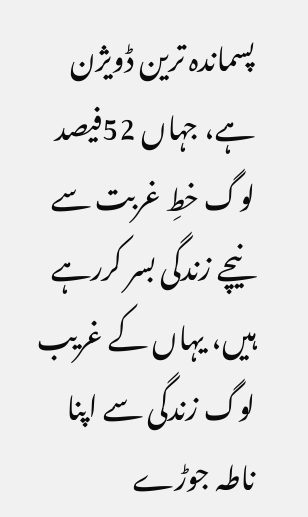پسماندہ ترین ڈویژن ہے، جہاں 52فیصد لوگ خطِ غربت سے نیچے زندگی بسر کررہے ہیں، یہاں کے غریب لوگ زندگی سے اپنا ناطہ جوڑے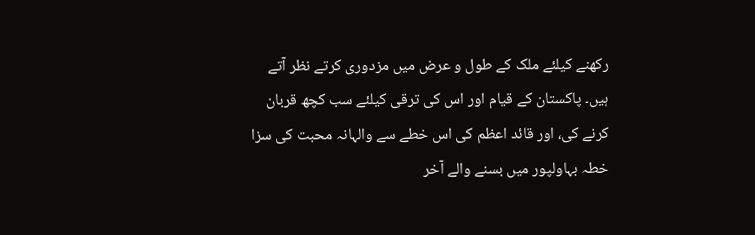رکھنے کیلئے ملک کے طول و عرض میں مزدوری کرتے نظر آتے ہیں۔ پاکستان کے قیام اور اس کی ترقی کیلئے سب کچھ قربان کرنے کی، اور قائد اعظم کی اس خطے سے والہانہ محبت کی سزا خطہ بہاولپور میں بسنے والے آخر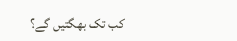کب تک بھگتیں گے؟